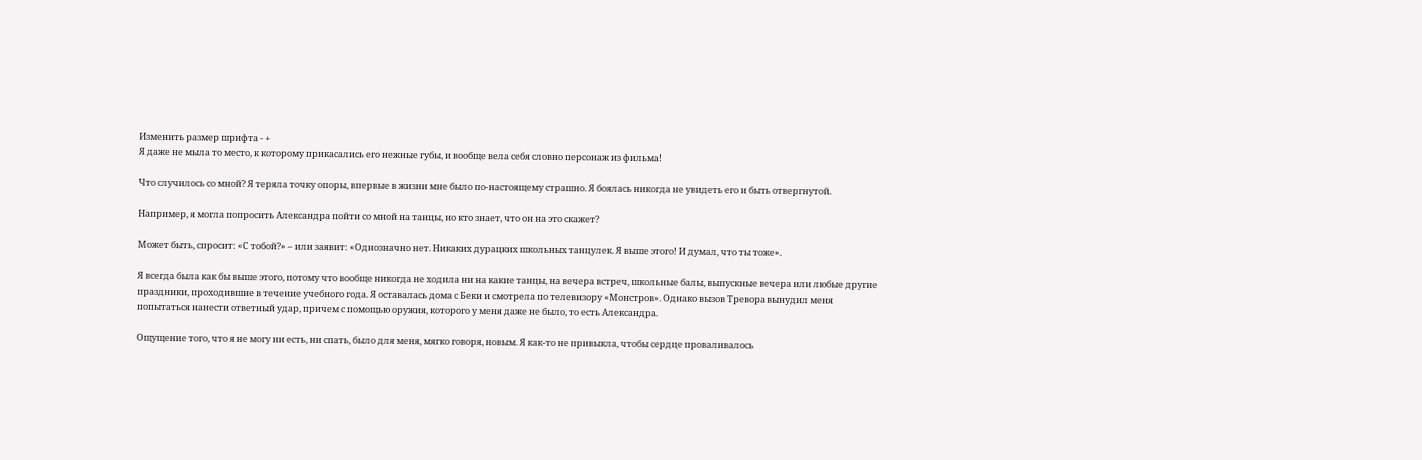Изменить размер шрифта - +
Я даже не мыла то место, к которому прикасались его нежные губы, и вообще вела себя словно персонаж из фильма!

Что случилось со мной? Я теряла точку опоры, впервые в жизни мне было по‑настоящему страшно. Я боялась никогда не увидеть его и быть отвергнутой.

Например, я могла попросить Александра пойти со мной на танцы, но кто знает, что он на это скажет?

Может быть, спросит: «С тобой?» – или заявит: «Однозначно нет. Никаких дурацких школьных танцулек. Я выше этого! И думал, что ты тоже».

Я всегда была как бы выше этого, потому что вообще никогда не ходила ни на какие танцы, на вечера встреч, школьные балы, выпускные вечера или любые другие праздники, проходившие в течение учебного года. Я оставалась дома с Беки и смотрела по телевизору «Монстров». Однако вызов Тревора вынудил меня попытаться нанести ответный удар, причем с помощью оружия, которого у меня даже не было, то есть Александра.

Ощущение того, что я не могу ни есть, ни спать, было для меня, мягко говоря, новым. Я как‑то не привыкла, чтобы сердце проваливалось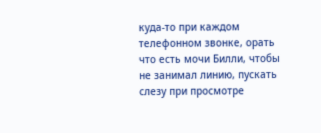куда‑то при каждом телефонном звонке, орать что есть мочи Билли, чтобы не занимал линию, пускать слезу при просмотре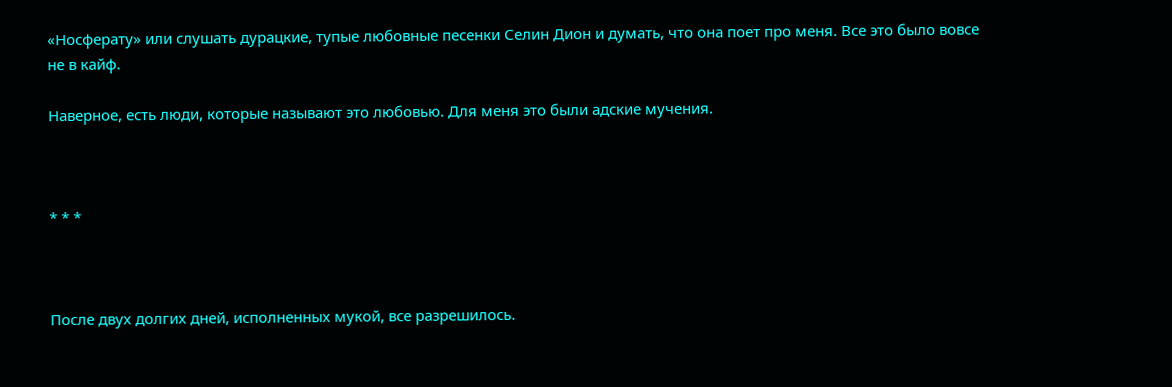«Носферату» или слушать дурацкие, тупые любовные песенки Селин Дион и думать, что она поет про меня. Все это было вовсе не в кайф.

Наверное, есть люди, которые называют это любовью. Для меня это были адские мучения.



* * *



После двух долгих дней, исполненных мукой, все разрешилось.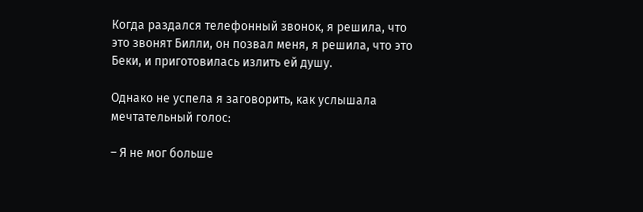Когда раздался телефонный звонок, я решила, что это звонят Билли, он позвал меня, я решила, что это Беки, и приготовилась излить ей душу.

Однако не успела я заговорить, как услышала мечтательный голос:

– Я не мог больше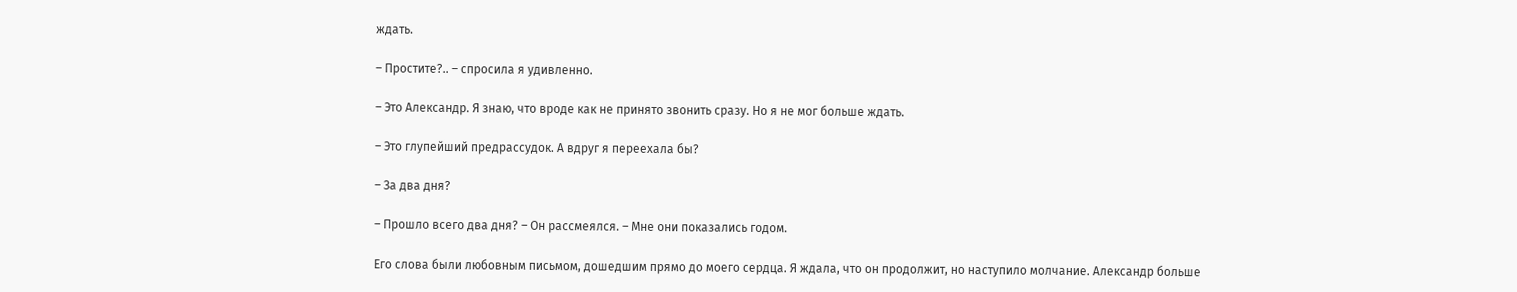ждать.

– Простите?.. – спросила я удивленно.

– Это Александр. Я знаю, что вроде как не принято звонить сразу. Но я не мог больше ждать.

– Это глупейший предрассудок. А вдруг я переехала бы?

– За два дня?

– Прошло всего два дня? – Он рассмеялся. – Мне они показались годом.

Его слова были любовным письмом, дошедшим прямо до моего сердца. Я ждала, что он продолжит, но наступило молчание. Александр больше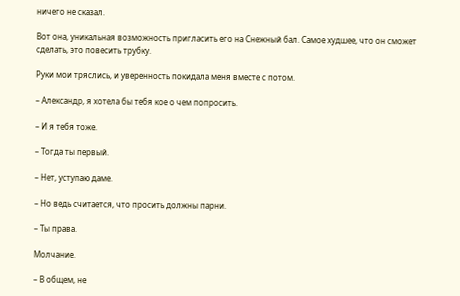ничего не сказал.

Вот она, уникальная возможность пригласить его на Снежный бал. Самое худшее, что он сможет сделать, это повесить трубку.

Руки мои тряслись, и уверенность покидала меня вместе с потом.

– Александр, я хотела бы тебя кое о чем попросить.

– И я тебя тоже.

– Тогда ты первый.

– Нет, уступаю даме.

– Но ведь считается, что просить должны парни.

– Ты права.

Молчание.

– В общем, не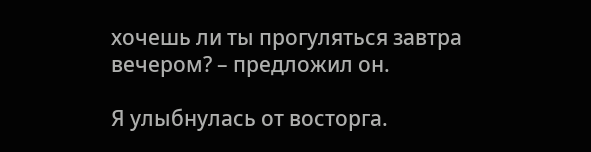хочешь ли ты прогуляться завтра вечером? – предложил он.

Я улыбнулась от восторга.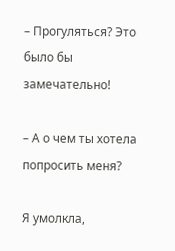– Прогуляться? Это было бы замечательно!

– А о чем ты хотела попросить меня?

Я умолкла,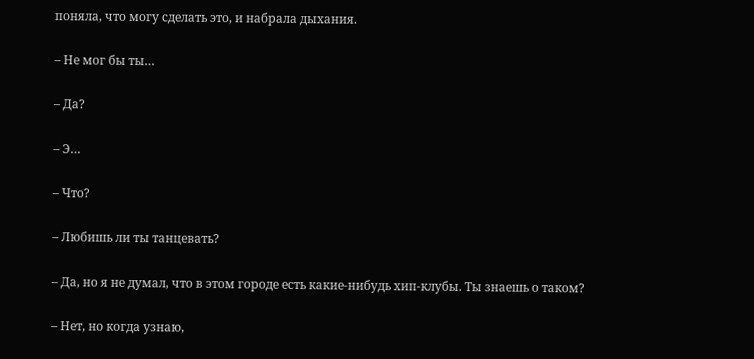поняла, что могу сделать это, и набрала дыхания.

– Не мог бы ты…

– Да?

– Э…

– Что?

– Любишь ли ты танцевать?

– Да, но я не думал, что в этом городе есть какие‑нибудь хип‑клубы. Ты знаешь о таком?

– Нет, но когда узнаю,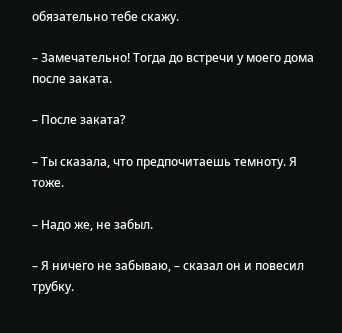обязательно тебе скажу.

– Замечательно! Тогда до встречи у моего дома после заката.

– После заката?

– Ты сказала, что предпочитаешь темноту. Я тоже.

– Надо же, не забыл.

– Я ничего не забываю, – сказал он и повесил трубку.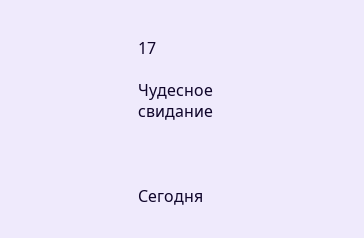17

Чудесное свидание



Сегодня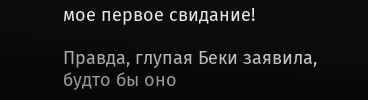мое первое свидание!

Правда, глупая Беки заявила, будто бы оно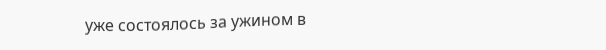уже состоялось за ужином в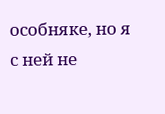особняке, но я с ней не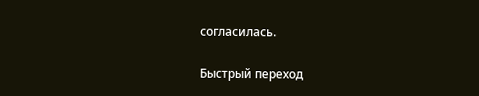согласилась.

Быстрый переход